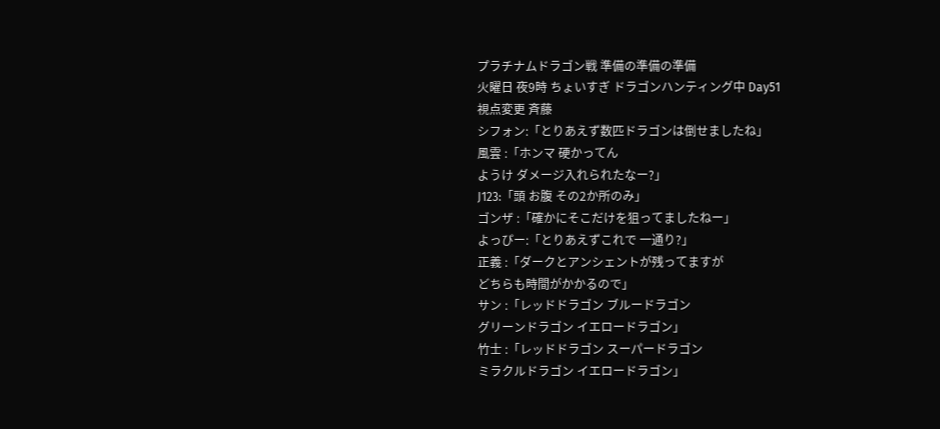プラチナムドラゴン戦 準備の準備の準備
火曜日 夜9時 ちょいすぎ ドラゴンハンティング中 Day51
視点変更 斉藤
シフォン:「とりあえず数匹ドラゴンは倒せましたね」
風雲 :「ホンマ 硬かってん
ようけ ダメージ入れられたなー?」
J123:「頭 お腹 その2か所のみ」
ゴンザ :「確かにそこだけを狙ってましたねー」
よっぴー:「とりあえずこれで 一通り?」
正義 :「ダークとアンシェントが残ってますが
どちらも時間がかかるので」
サン :「レッドドラゴン ブルードラゴン
グリーンドラゴン イエロードラゴン」
竹士 :「レッドドラゴン スーパードラゴン
ミラクルドラゴン イエロードラゴン」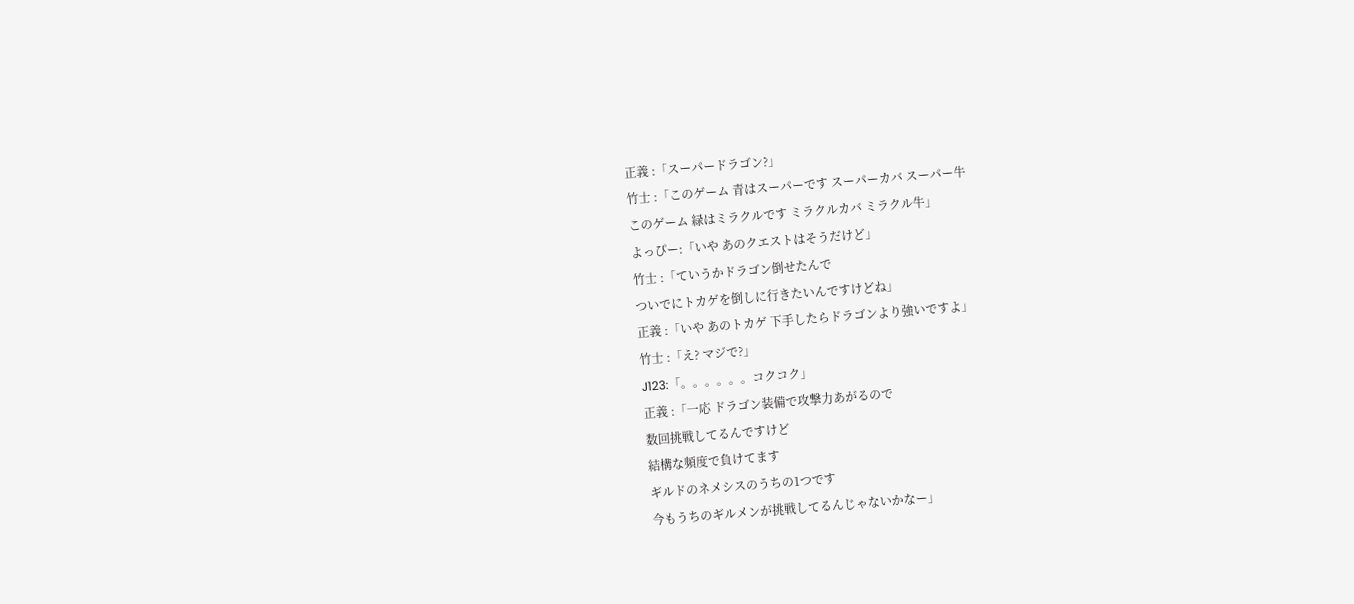正義 :「スーパードラゴン?」
竹士 :「このゲーム 青はスーパーです スーパーカバ スーパー牛
このゲーム 緑はミラクルです ミラクルカバ ミラクル牛」
よっぴー:「いや あのクエストはそうだけど」
竹士 :「ていうかドラゴン倒せたんで
ついでにトカゲを倒しに行きたいんですけどね」
正義 :「いや あのトカゲ 下手したらドラゴンより強いですよ」
竹士 :「え? マジで?」
J123:「。。。。。。コクコク」
正義 :「一応 ドラゴン装備で攻撃力あがるので
数回挑戦してるんですけど
結構な頻度で負けてます
ギルドのネメシスのうちの1つです
今もうちのギルメンが挑戦してるんじゃないかなー」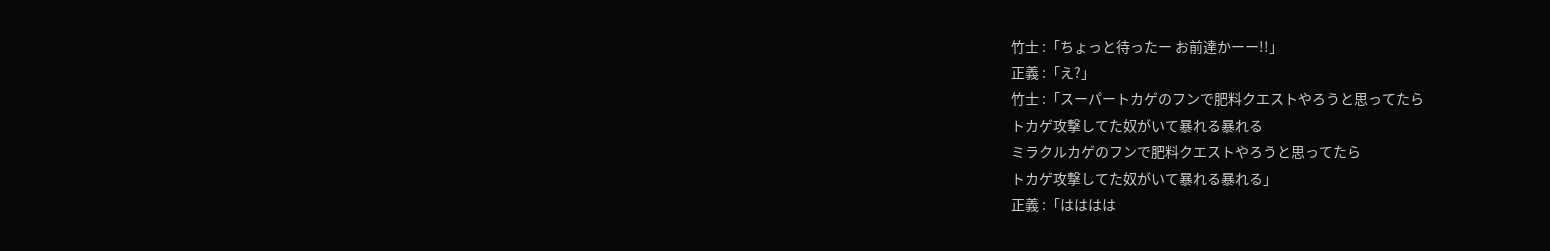竹士 :「ちょっと待ったー お前達かーー!!」
正義 :「え?」
竹士 :「スーパートカゲのフンで肥料クエストやろうと思ってたら
トカゲ攻撃してた奴がいて暴れる暴れる
ミラクルカゲのフンで肥料クエストやろうと思ってたら
トカゲ攻撃してた奴がいて暴れる暴れる」
正義 :「はははは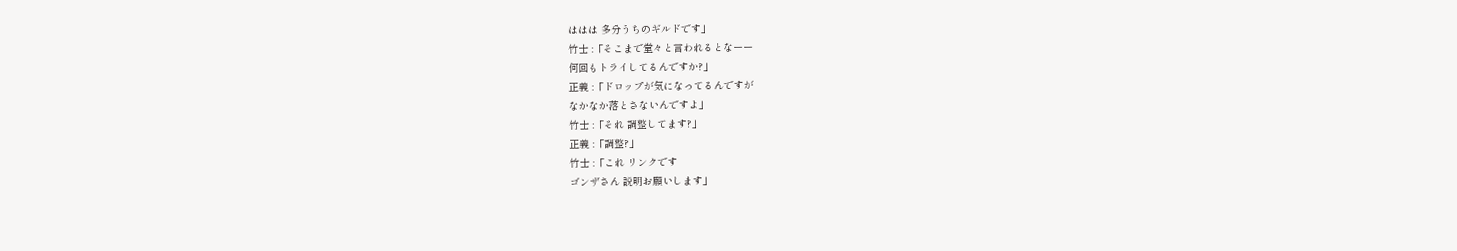ははは 多分うちのギルドです」
竹士 :「そこまで堂々と言われるとなーー
何回もトライしてるんですか?」
正義 :「ドロップが気になってるんですが
なかなか落とさないんですよ」
竹士 :「それ 調整してます?」
正義 :「調整?」
竹士 :「これ リンクです
ゴンザさん 説明お願いします」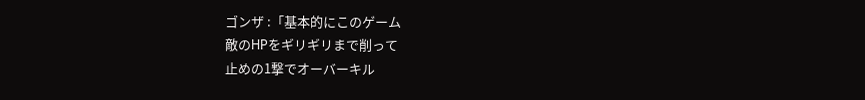ゴンザ :「基本的にこのゲーム
敵のHPをギリギリまで削って
止めの1撃でオーバーキル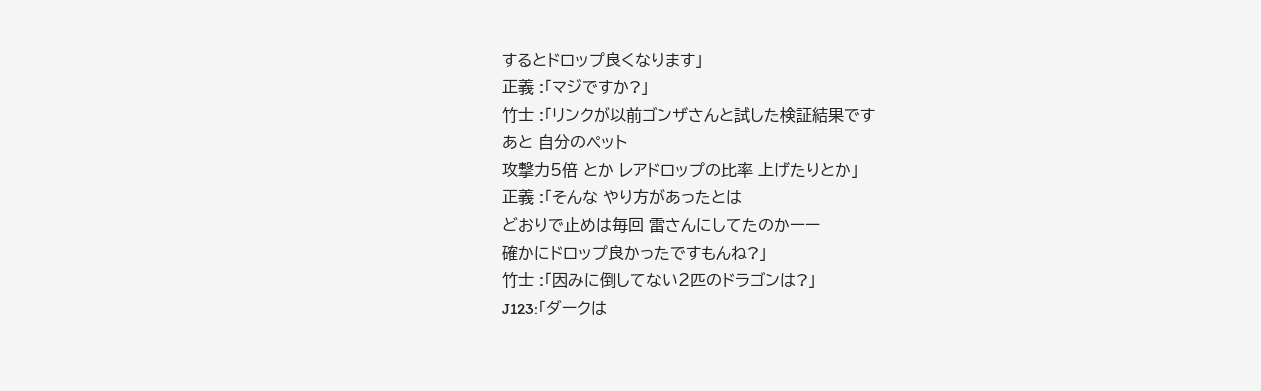するとドロップ良くなります」
正義 :「マジですか?」
竹士 :「リンクが以前ゴンザさんと試した検証結果です
あと 自分のペット
攻撃力5倍 とか レアドロップの比率 上げたりとか」
正義 :「そんな やり方があったとは
どおりで止めは毎回 雷さんにしてたのかーー
確かにドロップ良かったですもんね?」
竹士 :「因みに倒してない2匹のドラゴンは?」
J123:「ダークは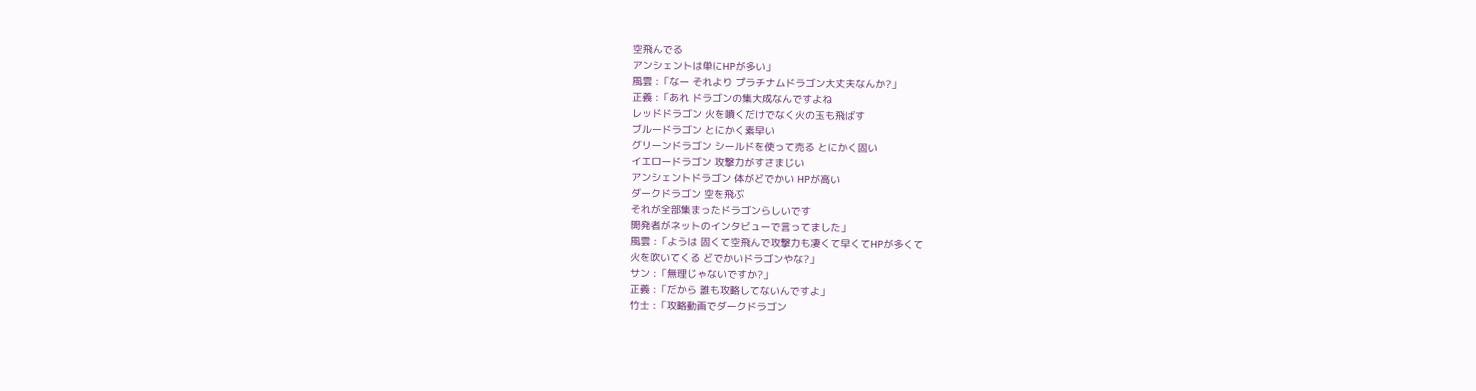空飛んでる
アンシェントは単にHPが多い」
風雲 :「なー それより プラチナムドラゴン大丈夫なんか?」
正義 :「あれ ドラゴンの集大成なんですよね
レッドドラゴン 火を噴くだけでなく火の玉も飛ばす
ブルードラゴン とにかく素早い
グリーンドラゴン シールドを使って売る とにかく固い
イエロードラゴン 攻撃力がすさまじい
アンシェントドラゴン 体がどでかい HPが高い
ダークドラゴン 空を飛ぶ
それが全部集まったドラゴンらしいです
開発者がネットのインタビューで言ってました」
風雲 :「ようは 固くて空飛んで攻撃力も凄くて早くてHPが多くて
火を吹いてくる どでかいドラゴンやな?」
サン :「無理じゃないですか?」
正義 :「だから 誰も攻略してないんですよ」
竹士 :「攻略動画でダークドラゴン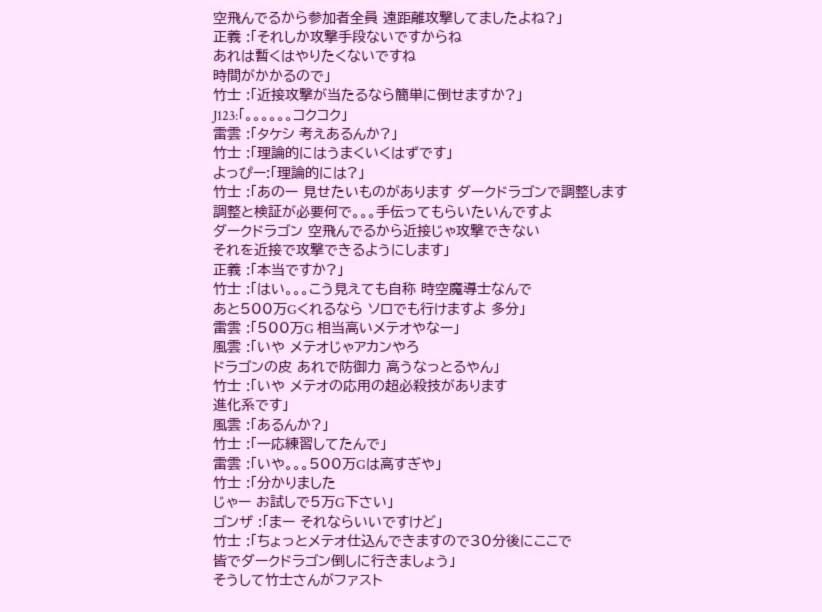空飛んでるから参加者全員 遠距離攻撃してましたよね?」
正義 :「それしか攻撃手段ないですからね
あれは暫くはやりたくないですね
時間がかかるので」
竹士 :「近接攻撃が当たるなら簡単に倒せますか?」
J123:「。。。。。。コクコク」
雷雲 :「タケシ 考えあるんか?」
竹士 :「理論的にはうまくいくはずです」
よっぴー:「理論的には?」
竹士 :「あのー 見せたいものがあります ダークドラゴンで調整します
調整と検証が必要何で。。。手伝ってもらいたいんですよ
ダークドラゴン 空飛んでるから近接じゃ攻撃できない
それを近接で攻撃できるようにします」
正義 :「本当ですか?」
竹士 :「はい。。。こう見えても自称 時空魔導士なんで
あと500万Gくれるなら ソロでも行けますよ 多分」
雷雲 :「500万G 相当高いメテオやなー」
風雲 :「いや メテオじゃアカンやろ
ドラゴンの皮 あれで防御力 高うなっとるやん」
竹士 :「いや メテオの応用の超必殺技があります
進化系です」
風雲 :「あるんか?」
竹士 :「一応練習してたんで」
雷雲 :「いや。。。500万Gは高すぎや」
竹士 :「分かりました
じゃー お試しで5万G下さい」
ゴンザ :「まー それならいいですけど」
竹士 :「ちょっとメテオ仕込んできますので30分後にここで
皆でダークドラゴン倒しに行きましょう」
そうして竹士さんがファスト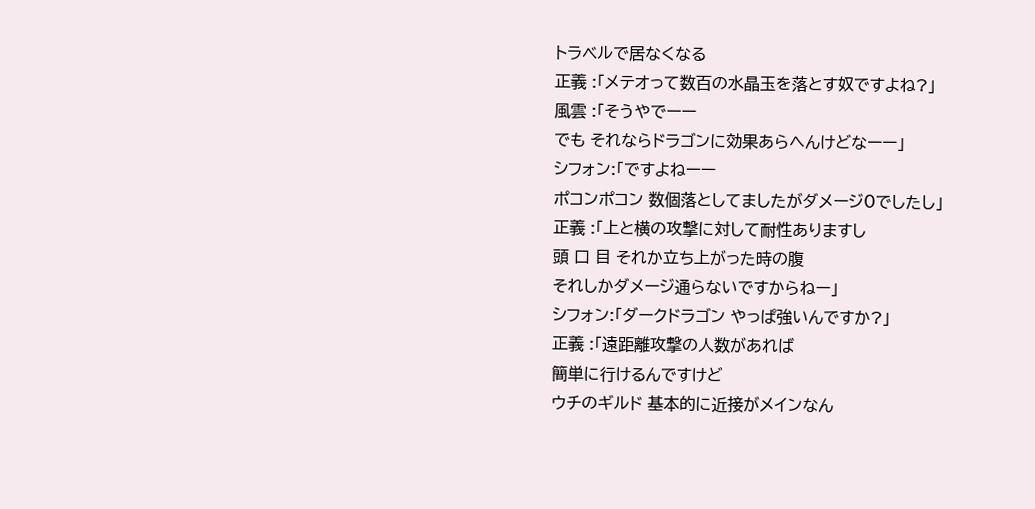トラベルで居なくなる
正義 :「メテオって数百の水晶玉を落とす奴ですよね?」
風雲 :「そうやでーー
でも それならドラゴンに効果あらへんけどなーー」
シフォン:「ですよねーー
ポコンポコン 数個落としてましたがダメージ0でしたし」
正義 :「上と横の攻撃に対して耐性ありますし
頭 口 目 それか立ち上がった時の腹
それしかダメージ通らないですからねー」
シフォン:「ダークドラゴン やっぱ強いんですか?」
正義 :「遠距離攻撃の人数があれば
簡単に行けるんですけど
ウチのギルド 基本的に近接がメインなん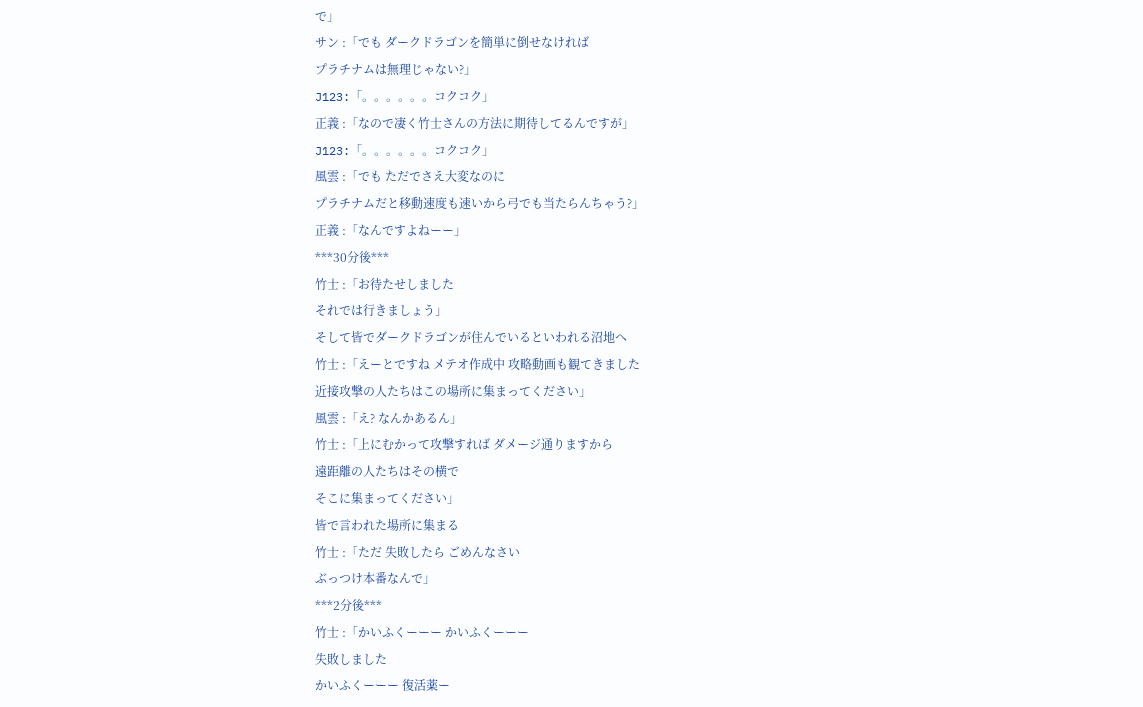で」
サン :「でも ダークドラゴンを簡単に倒せなければ
プラチナムは無理じゃない?」
J123:「。。。。。。コクコク」
正義 :「なので凄く竹士さんの方法に期待してるんですが」
J123:「。。。。。。コクコク」
風雲 :「でも ただでさえ大変なのに
プラチナムだと移動速度も速いから弓でも当たらんちゃう?」
正義 :「なんですよねーー」
***30分後***
竹士 :「お待たせしました
それでは行きましょう」
そして皆でダークドラゴンが住んでいるといわれる沼地へ
竹士 :「えーとですね メテオ作成中 攻略動画も観てきました
近接攻撃の人たちはこの場所に集まってください」
風雲 :「え? なんかあるん」
竹士 :「上にむかって攻撃すれば ダメージ通りますから
遠距離の人たちはその横で
そこに集まってください」
皆で言われた場所に集まる
竹士 :「ただ 失敗したら ごめんなさい
ぶっつけ本番なんで」
***2分後***
竹士 :「かいふくーーー かいふくーーー
失敗しました
かいふくーーー 復活薬ー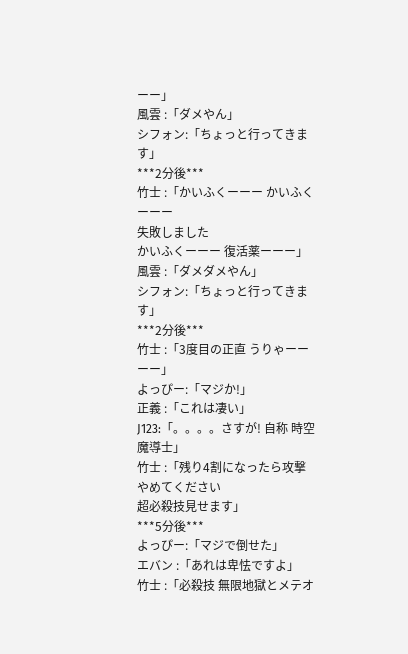ーー」
風雲 :「ダメやん」
シフォン:「ちょっと行ってきます」
***2分後***
竹士 :「かいふくーーー かいふくーーー
失敗しました
かいふくーーー 復活薬ーーー」
風雲 :「ダメダメやん」
シフォン:「ちょっと行ってきます」
***2分後***
竹士 :「3度目の正直 うりゃーーーー」
よっぴー:「マジか!」
正義 :「これは凄い」
J123:「。。。。さすが! 自称 時空魔導士」
竹士 :「残り4割になったら攻撃やめてください
超必殺技見せます」
***5分後***
よっぴー:「マジで倒せた」
エバン :「あれは卑怯ですよ」
竹士 :「必殺技 無限地獄とメテオ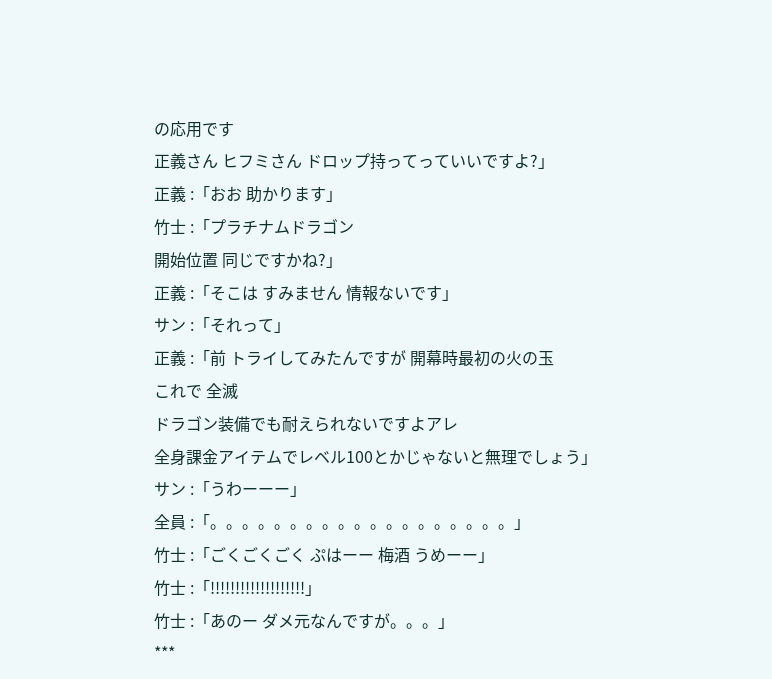の応用です
正義さん ヒフミさん ドロップ持ってっていいですよ?」
正義 :「おお 助かります」
竹士 :「プラチナムドラゴン
開始位置 同じですかね?」
正義 :「そこは すみません 情報ないです」
サン :「それって」
正義 :「前 トライしてみたんですが 開幕時最初の火の玉
これで 全滅
ドラゴン装備でも耐えられないですよアレ
全身課金アイテムでレベル100とかじゃないと無理でしょう」
サン :「うわーーー」
全員 :「。。。。。。。。。。。。。。。。。。。」
竹士 :「ごくごくごく ぷはーー 梅酒 うめーー」
竹士 :「!!!!!!!!!!!!!!!!!!!」
竹士 :「あのー ダメ元なんですが。。。」
***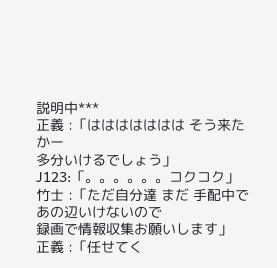説明中***
正義 :「ははははははは そう来たかー
多分いけるでしょう」
J123:「。。。。。。コクコク」
竹士 :「ただ自分達 まだ 手配中であの辺いけないので
録画で情報収集お願いします」
正義 :「任せてく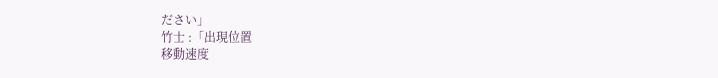ださい」
竹士 :「出現位置
移動速度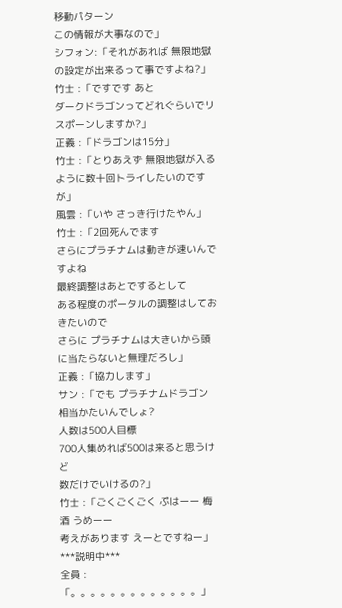移動パターン
この情報が大事なので」
シフォン:「それがあれば 無限地獄の設定が出来るって事ですよね?」
竹士 :「ですです あと
ダークドラゴンってどれぐらいでリスポーンしますか?」
正義 :「ドラゴンは15分」
竹士 :「とりあえず 無限地獄が入るように数十回トライしたいのですが」
風雲 :「いや さっき行けたやん」
竹士 :「2回死んでます
さらにプラチナムは動きが速いんですよね
最終調整はあとでするとして
ある程度のポータルの調整はしておきたいので
さらに プラチナムは大きいから頭に当たらないと無理だろし」
正義 :「協力します」
サン :「でも プラチナムドラゴン
相当かたいんでしょ?
人数は500人目標
700人集めれば500は来ると思うけど
数だけでいけるの?」
竹士 :「ごくごくごく ぷはーー 梅酒 うめーー
考えがあります えーとですねー」
***説明中***
全員 :「。。。。。。。。。。。。。」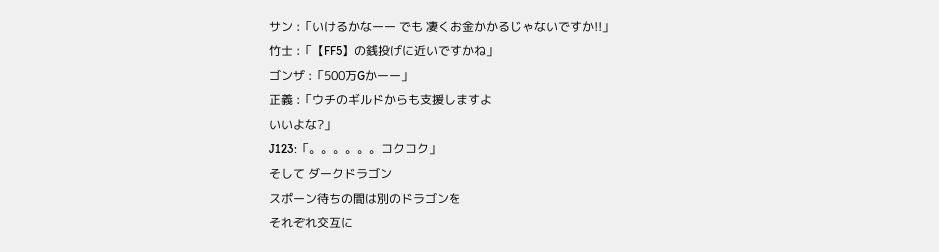サン :「いけるかなーー でも 凄くお金かかるじゃないですか!!」
竹士 :「【FF5】の銭投げに近いですかね」
ゴンザ :「500万Gかーー」
正義 :「ウチのギルドからも支援しますよ
いいよな?」
J123:「。。。。。。コクコク」
そして ダークドラゴン
スポーン待ちの間は別のドラゴンを
それぞれ交互に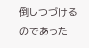倒しつづけるのであった